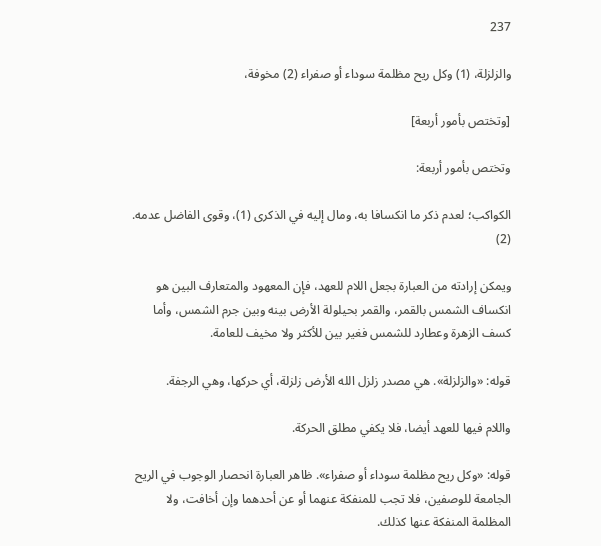237

والزلزلة، (1) وكل ريح مظلمة سوداء أو صفراء (2) مخوفة،

[وتختص بأمور أربعة]

وتختص بأمور أربعة:

الكواكب؛ لعدم ذكر ما انكسافا به، ومال إليه في الذكرى (1)، وقوى الفاضل عدمه. (2)

ويمكن إرادته من العبارة بجعل اللام للعهد، فإن المعهود والمتعارف البين هو انكساف الشمس بالقمر، والقمر بحيلولة الأرض بينه وبين جرم الشمس، وأما كسف الزهرة وعطارد للشمس فغير بين للأكثر ولا مخيف للعامة.

قوله: «والزلزلة». هي مصدر زلزل الله الأرض زلزلة، أي حركها، وهي الرجفة.

واللام فيها للعهد أيضا، فلا يكفي مطلق الحركة.

قوله: «وكل ريح مظلمة سوداء أو صفراء». ظاهر العبارة انحصار الوجوب في الريح الجامعة للوصفين، فلا تجب للمنفكة عنهما أو عن أحدهما وإن أخافت، ولا المظلمة المنفكة عنها كذلك.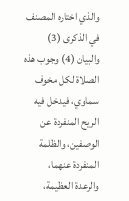والذي اختاره المصنف في الذكرى (3) والبيان (4) وجوب هذه الصلاة لكل مخوف سماوي، فيدخل فيه الريح المنفردة عن الوصفين، والظلمة المنفردة عنهما، والرعدة العظيمة،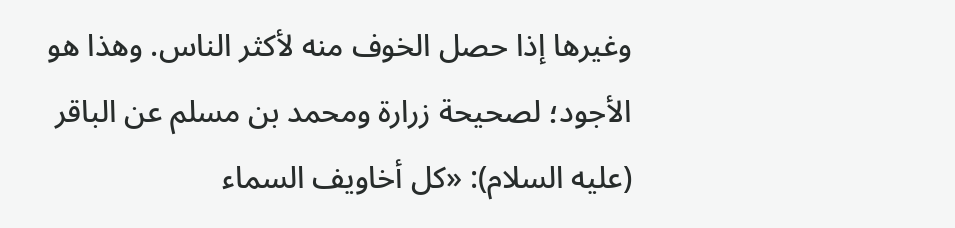وغيرها إذا حصل الخوف منه لأكثر الناس. وهذا هو الأجود؛ لصحيحة زرارة ومحمد بن مسلم عن الباقر (عليه السلام): «كل أخاويف السماء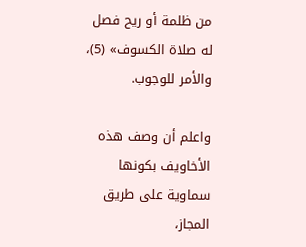من ظلمة أو ريح فصل له صلاة الكسوف» (5)، والأمر للوجوب.

واعلم أن وصف هذه الأخاويف بكونها سماوية على طريق المجاز،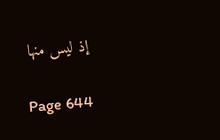إذ ليس منها

Page 644